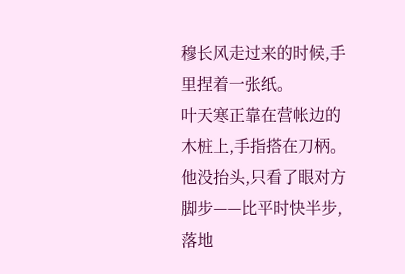穆长风走过来的时候,手里捏着一张纸。
叶天寒正靠在营帐边的木桩上,手指搭在刀柄。他没抬头,只看了眼对方脚步——比平时快半步,落地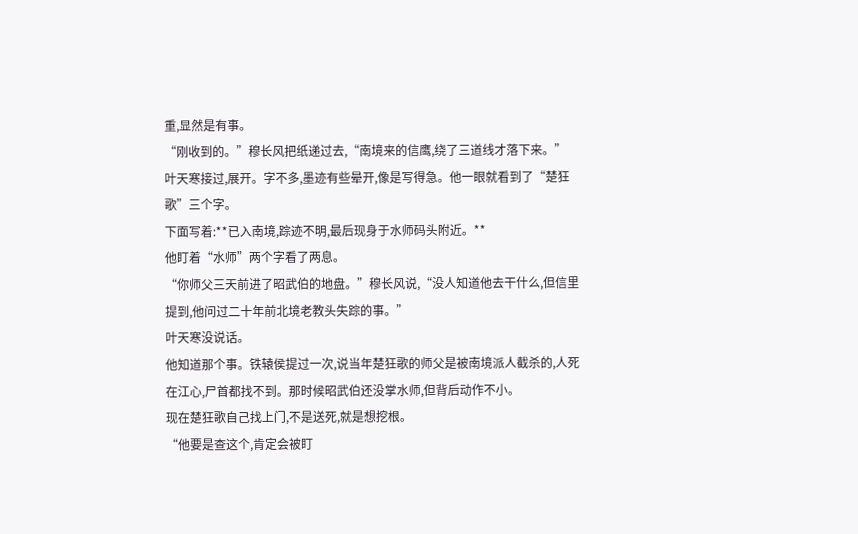重,显然是有事。
“刚收到的。”穆长风把纸递过去,“南境来的信鹰,绕了三道线才落下来。”
叶天寒接过,展开。字不多,墨迹有些晕开,像是写得急。他一眼就看到了“楚狂歌”三个字。
下面写着:**已入南境,踪迹不明,最后现身于水师码头附近。**
他盯着“水师”两个字看了两息。
“你师父三天前进了昭武伯的地盘。”穆长风说,“没人知道他去干什么,但信里提到,他问过二十年前北境老教头失踪的事。”
叶天寒没说话。
他知道那个事。铁辕侯提过一次,说当年楚狂歌的师父是被南境派人截杀的,人死在江心,尸首都找不到。那时候昭武伯还没掌水师,但背后动作不小。
现在楚狂歌自己找上门,不是送死,就是想挖根。
“他要是查这个,肯定会被盯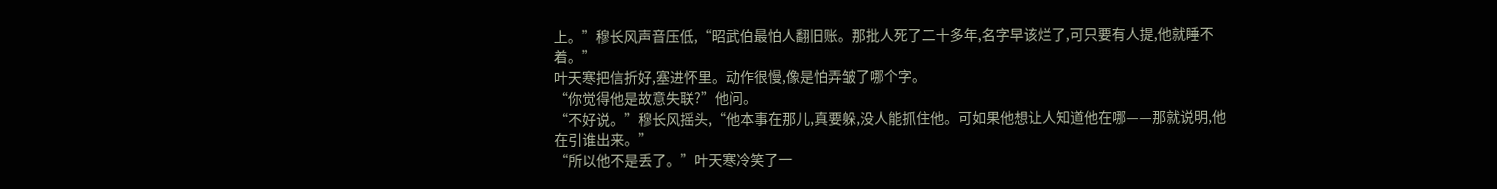上。”穆长风声音压低,“昭武伯最怕人翻旧账。那批人死了二十多年,名字早该烂了,可只要有人提,他就睡不着。”
叶天寒把信折好,塞进怀里。动作很慢,像是怕弄皱了哪个字。
“你觉得他是故意失联?”他问。
“不好说。”穆长风摇头,“他本事在那儿,真要躲,没人能抓住他。可如果他想让人知道他在哪——那就说明,他在引谁出来。”
“所以他不是丢了。”叶天寒冷笑了一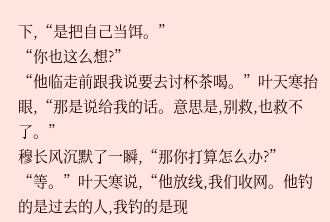下,“是把自己当饵。”
“你也这么想?”
“他临走前跟我说要去讨杯茶喝。”叶天寒抬眼,“那是说给我的话。意思是,别救,也救不了。”
穆长风沉默了一瞬,“那你打算怎么办?”
“等。”叶天寒说,“他放线,我们收网。他钓的是过去的人,我钓的是现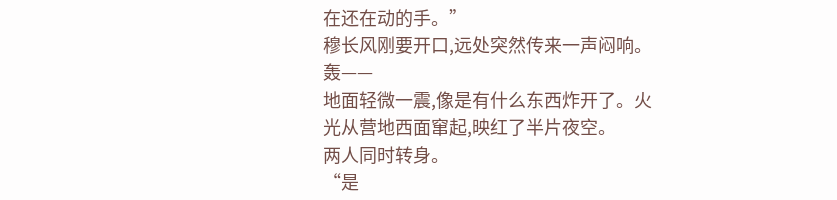在还在动的手。”
穆长风刚要开口,远处突然传来一声闷响。
轰——
地面轻微一震,像是有什么东西炸开了。火光从营地西面窜起,映红了半片夜空。
两人同时转身。
“是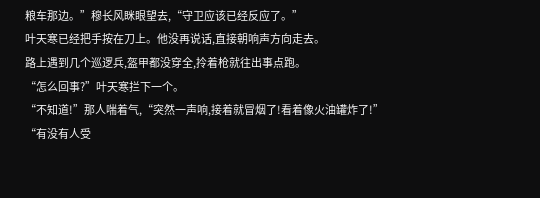粮车那边。”穆长风眯眼望去,“守卫应该已经反应了。”
叶天寒已经把手按在刀上。他没再说话,直接朝响声方向走去。
路上遇到几个巡逻兵,盔甲都没穿全,拎着枪就往出事点跑。
“怎么回事?”叶天寒拦下一个。
“不知道!”那人喘着气,“突然一声响,接着就冒烟了!看着像火油罐炸了!”
“有没有人受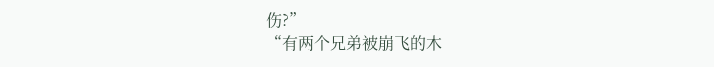伤?”
“有两个兄弟被崩飞的木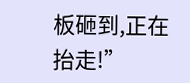板砸到,正在抬走!”